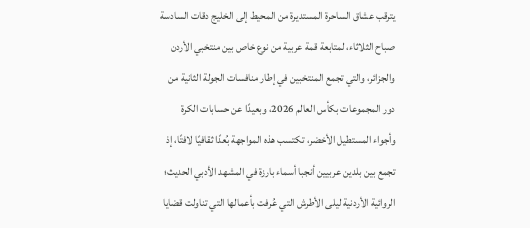يترقب عشاق الساحرة المستديرة من المحيط إلى الخليج دقات السادسة صباح الثلاثاء، لمتابعة قمة عربية من نوع خاص بين منتخبي الأردن والجزائر، والتي تجمع المنتخبين في إطار منافسات الجولة الثانية من دور المجموعات بكأس العالم 2026، وبعيدًا عن حسابات الكرة وأجواء المستطيل الأخضر، تكتسب هذه المواجهة بُعدًا ثقافيًا لافتًا، إذ تجمع بين بلدين عربيين أنجبا أسماء بارزة في المشهد الأدبي الحديث؛ الروائية الأردنية ليلى الأطرش التي عُرفت بأعمالها التي تناولت قضايا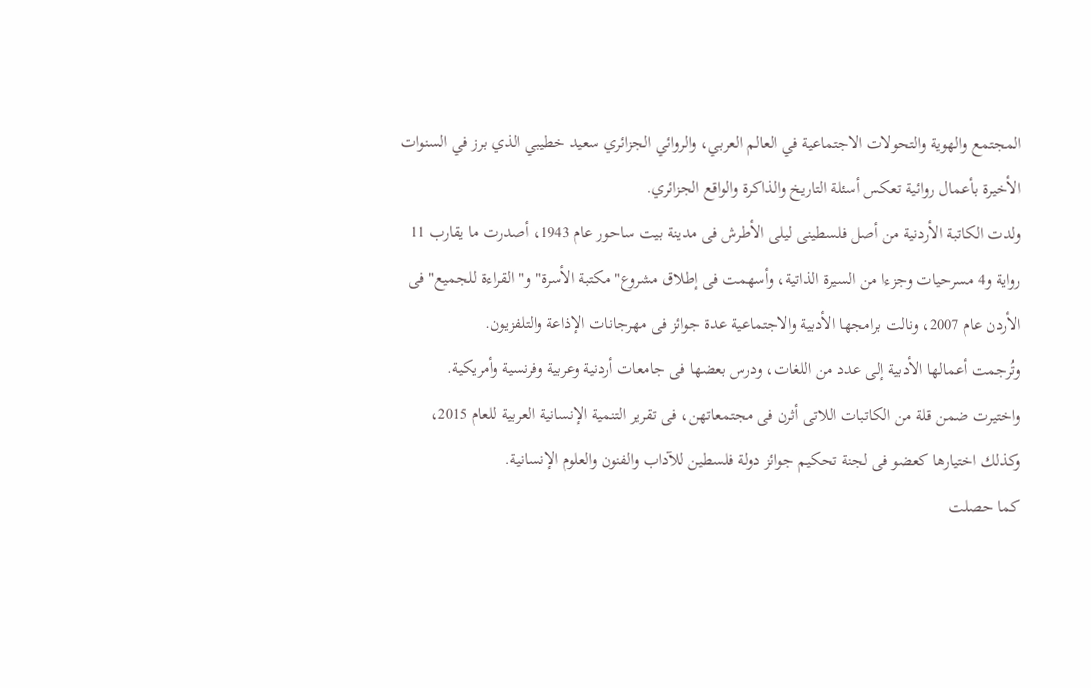المجتمع والهوية والتحولات الاجتماعية في العالم العربي، والروائي الجزائري سعيد خطيبي الذي برز في السنوات الأخيرة بأعمال روائية تعكس أسئلة التاريخ والذاكرة والواقع الجزائري.
ولدت الكاتبة الأردنية من أصل فلسطينى ليلى الأطرش فى مدينة بيت ساحور عام 1943، أصدرت ما يقارب 11 رواية و4 مسرحيات وجزءا من السيرة الذاتية، وأسهمت فى إطلاق مشروع" مكتبة الأسرة" و" القراءة للجميع" فى الأردن عام 2007، ونالت برامجها الأدبية والاجتماعية عدة جوائز فى مهرجانات الإذاعة والتلفزيون.
وتُرجمت أعمالها الأدبية إلى عدد من اللغات، ودرس بعضها فى جامعات أردنية وعربية وفرنسية وأمريكية.
واختيرت ضمن قلة من الكاتبات اللاتى أثرن فى مجتمعاتهن، فى تقرير التنمية الإنسانية العربية للعام 2015، وكذلك اختيارها كعضو فى لجنة تحكيم جوائز دولة فلسطين للآداب والفنون والعلوم الإنسانية.
كما حصلت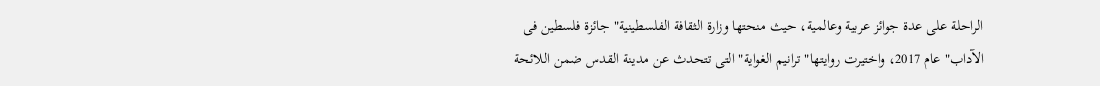الراحلة على عدة جوائز عربية وعالمية، حيث منحتها وزارة الثقافة الفلسطينية" جائزة فلسطين فى الآداب" عام 2017، واختيرت روايتها" ترانيم الغواية" التى تتحدث عن مدينة القدس ضمن اللائحة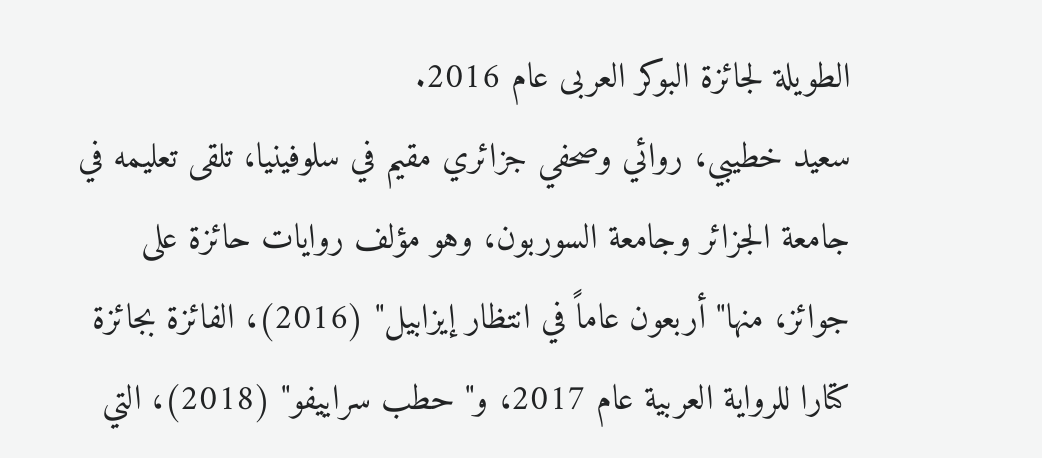الطويلة لجائزة البوكر العربى عام 2016.
سعيد خطيبي، روائي وصحفي جزائري مقيم في سلوفينيا، تلقى تعليمه في جامعة الجزائر وجامعة السوربون، وهو مؤلف روايات حائزة على جوائز، منها" أربعون عاماً في انتظار إيزابيل" (2016)، الفائزة بجائزة كتارا للرواية العربية عام 2017، و" حطب سراييفو" (2018)، التي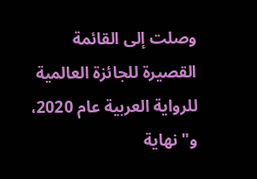وصلت إلى القائمة القصيرة للجائزة العالمية للرواية العربية عام 2020، و" نهاية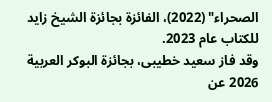الصحراء" (2022)، الفائزة بجائزة الشيخ زايد للكتاب عام 2023.
وقد فاز سعيد خطيبى، بجائزة البوكر العربية 2026 عن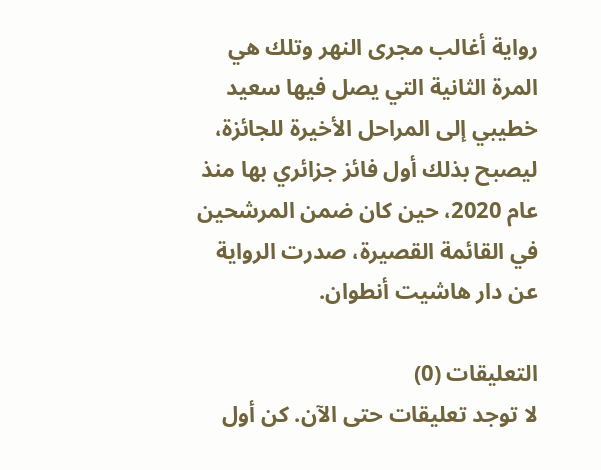رواية أغالب مجرى النهر وتلك هي المرة الثانية التي يصل فيها سعيد خطيبي إلى المراحل الأخيرة للجائزة، ليصبح بذلك أول فائز جزائري بها منذ عام 2020، حين كان ضمن المرشحين في القائمة القصيرة، صدرت الرواية عن دار هاشيت أنطوان.

التعليقات (0)
لا توجد تعليقات حتى الآن. كن أول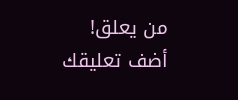من يعلق!
أضف تعليقك